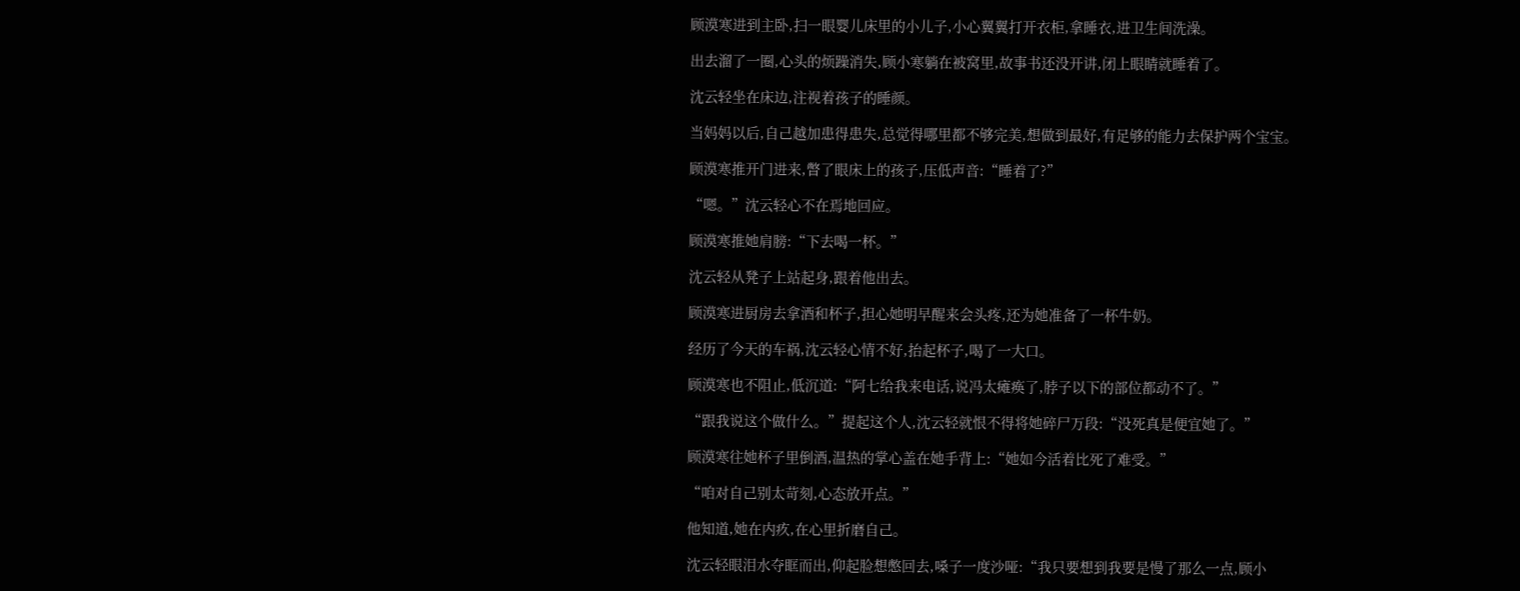顾漠寒进到主卧,扫一眼婴儿床里的小儿子,小心翼翼打开衣柜,拿睡衣,进卫生间洗澡。

出去溜了一圈,心头的烦躁消失,顾小寒躺在被窝里,故事书还没开讲,闭上眼睛就睡着了。

沈云轻坐在床边,注视着孩子的睡颜。

当妈妈以后,自己越加患得患失,总觉得哪里都不够完美,想做到最好,有足够的能力去保护两个宝宝。

顾漠寒推开门进来,瞥了眼床上的孩子,压低声音:“睡着了?”

“嗯。”沈云轻心不在焉地回应。

顾漠寒推她肩膀:“下去喝一杯。”

沈云轻从凳子上站起身,跟着他出去。

顾漠寒进厨房去拿酒和杯子,担心她明早醒来会头疼,还为她准备了一杯牛奶。

经历了今天的车祸,沈云轻心情不好,抬起杯子,喝了一大口。

顾漠寒也不阻止,低沉道:“阿七给我来电话,说冯太瘫痪了,脖子以下的部位都动不了。”

“跟我说这个做什么。”提起这个人,沈云轻就恨不得将她碎尸万段:“没死真是便宜她了。”

顾漠寒往她杯子里倒酒,温热的掌心盖在她手背上:“她如今活着比死了难受。”

“咱对自己别太苛刻,心态放开点。”

他知道,她在内疚,在心里折磨自己。

沈云轻眼泪水夺眶而出,仰起脸想憋回去,嗓子一度沙哑:“我只要想到我要是慢了那么一点,顾小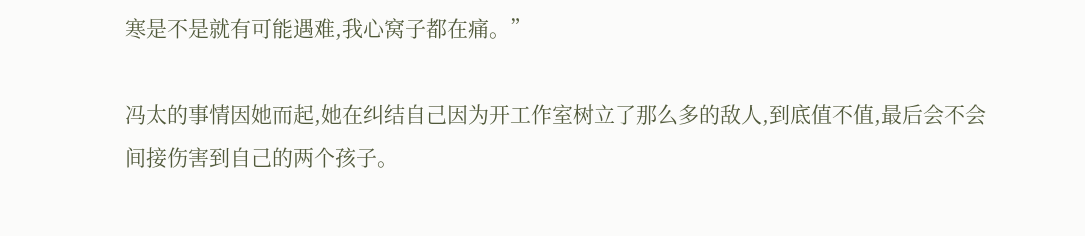寒是不是就有可能遇难,我心窝子都在痛。”

冯太的事情因她而起,她在纠结自己因为开工作室树立了那么多的敌人,到底值不值,最后会不会间接伤害到自己的两个孩子。